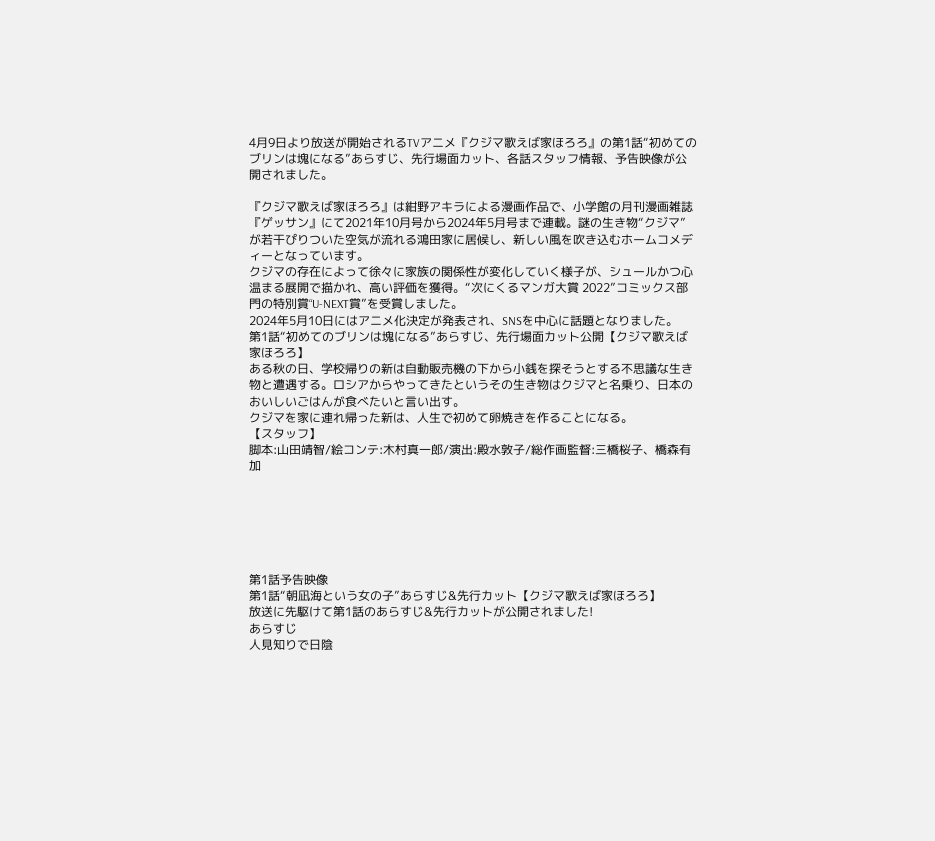4月9日より放送が開始されるTVアニメ『クジマ歌えば家ほろろ』の第1話“初めてのブリンは塊になる”あらすじ、先行場面カット、各話スタッフ情報、予告映像が公開されました。

『クジマ歌えば家ほろろ』は紺野アキラによる漫画作品で、小学館の月刊漫画雑誌『ゲッサン』にて2021年10月号から2024年5月号まで連載。謎の生き物“クジマ”が若干ぴりついた空気が流れる鴻田家に居候し、新しい風を吹き込むホームコメディーとなっています。
クジマの存在によって徐々に家族の関係性が変化していく様子が、シュールかつ心温まる展開で描かれ、高い評価を獲得。“次にくるマンガ大賞 2022”コミックス部門の特別賞“U-NEXT賞”を受賞しました。
2024年5月10日にはアニメ化決定が発表され、SNSを中心に話題となりました。
第1話“初めてのブリンは塊になる”あらすじ、先行場面カット公開【クジマ歌えば家ほろろ】
ある秋の日、学校帰りの新は自動販売機の下から小銭を探そうとする不思議な生き物と遭遇する。ロシアからやってきたというその生き物はクジマと名乗り、日本のおいしいごはんが食べたいと言い出す。
クジマを家に連れ帰った新は、人生で初めて卵焼きを作ることになる。
【スタッフ】
脚本:山田靖智/絵コンテ:木村真一郎/演出:殿水敦子/総作画監督:三橋桜子、橋森有加






第1話予告映像
第1話“朝凪海という女の子”あらすじ&先行カット【クジマ歌えば家ほろろ】
放送に先駆けて第1話のあらすじ&先行カットが公開されました!
あらすじ
人見知りで日陰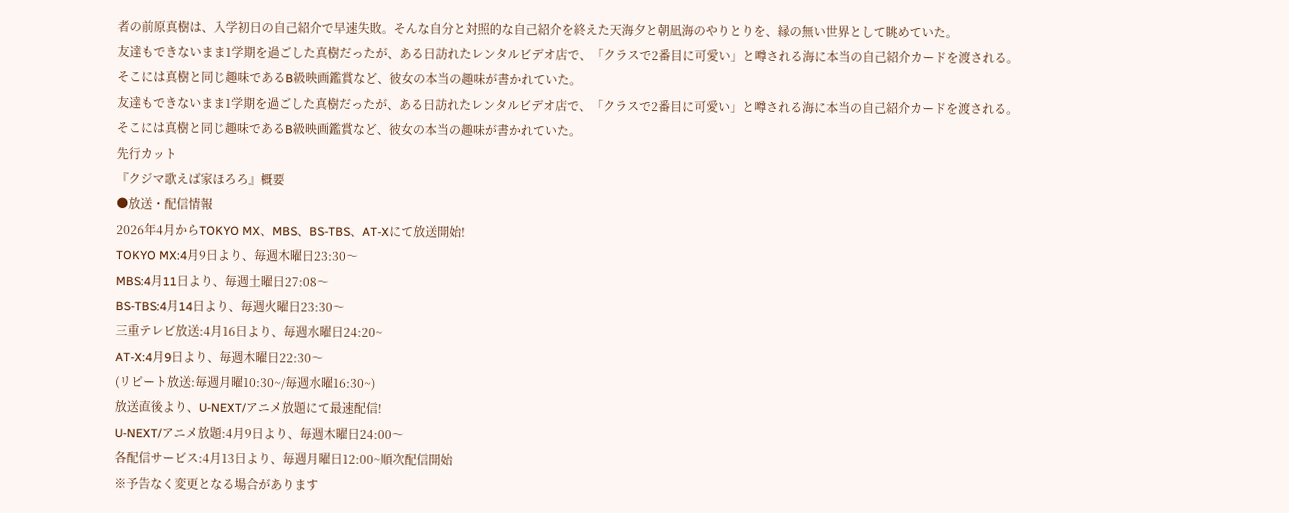者の前原真樹は、入学初日の自己紹介で早速失敗。そんな自分と対照的な自己紹介を終えた天海夕と朝凪海のやりとりを、縁の無い世界として眺めていた。
友達もできないまま1学期を過ごした真樹だったが、ある日訪れたレンタルビデオ店で、「クラスで2番目に可愛い」と噂される海に本当の自己紹介カードを渡される。
そこには真樹と同じ趣味であるB級映画鑑賞など、彼女の本当の趣味が書かれていた。
友達もできないまま1学期を過ごした真樹だったが、ある日訪れたレンタルビデオ店で、「クラスで2番目に可愛い」と噂される海に本当の自己紹介カードを渡される。
そこには真樹と同じ趣味であるB級映画鑑賞など、彼女の本当の趣味が書かれていた。
先行カット
『クジマ歌えば家ほろろ』概要
●放送・配信情報
2026年4月からTOKYO MX、MBS、BS-TBS、AT-Xにて放送開始!
TOKYO MX:4月9日より、毎週木曜⽇23:30〜
MBS:4⽉11⽇より、毎週土曜⽇27:08〜
BS-TBS:4⽉14⽇より、毎週火曜⽇23:30〜
三重テレビ放送:4月16日より、毎週水曜日24:20~
AT-X:4⽉9⽇より、毎週木曜⽇22:30〜
(リピート放送:毎週月曜10:30~/毎週水曜16:30~)
放送直後より、U-NEXT/アニメ放題にて最速配信!
U-NEXT/アニメ放題:4月9日より、毎週木曜⽇24:00〜
各配信サービス:4月13日より、毎週月曜日12:00~順次配信開始
※予告なく変更となる場合があります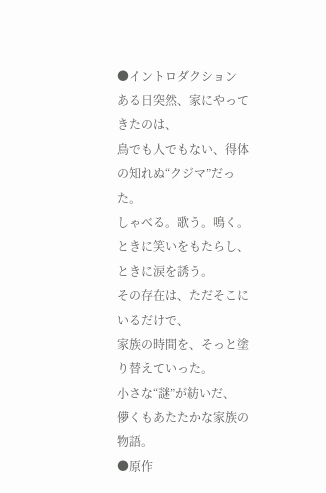●イントロダクション
ある日突然、家にやってきたのは、
鳥でも人でもない、得体の知れぬ“クジマ”だった。
しゃべる。歌う。鳴く。
ときに笑いをもたらし、ときに涙を誘う。
その存在は、ただそこにいるだけで、
家族の時間を、そっと塗り替えていった。
小さな“謎”が紡いだ、
儚くもあたたかな家族の物語。
●原作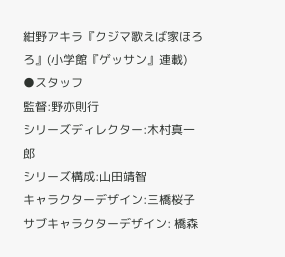紺野アキラ『クジマ歌えば家ほろろ』(小学館『ゲッサン』連載)
●スタッフ
監督:野亦則行
シリーズディレクター:木村真一郎
シリーズ構成:山田靖智
キャラクターデザイン:三橋桜子
サブキャラクターデザイン: 橋森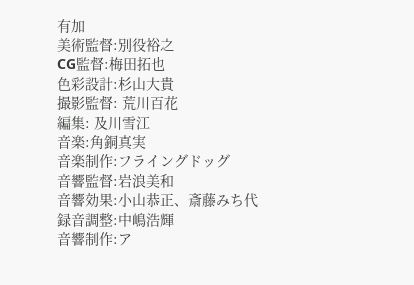有加
美術監督:別役裕之
CG監督:梅田拓也
⾊彩設計:杉山大貴
撮影監督: 荒川百花
編集: 及川雪江
音楽:角銅真実
⾳楽制作:フライングドッグ
⾳響監督:岩浪美和
音響効果:小山恭正、斎藤みち代
録音調整:中嶋浩輝
⾳響制作:ア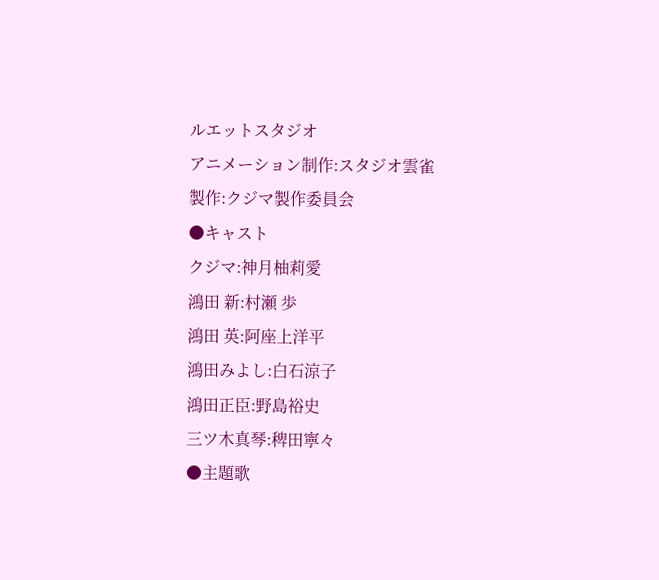ルエットスタジオ
アニメーション制作:スタジオ雲雀
製作:クジマ製作委員会
●キャスト
クジマ:神月柚莉愛
鴻田 新:村瀬 歩
鴻田 英:阿座上洋平
鴻田みよし:白石涼子
鴻田正臣:野島裕史
三ツ木真琴:稗田寧々
●主題歌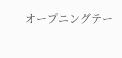オープニングテー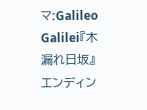マ:Galileo Galilei『木漏れ日坂』
エンディン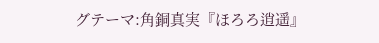グテーマ:角銅真実『ほろろ逍遥』